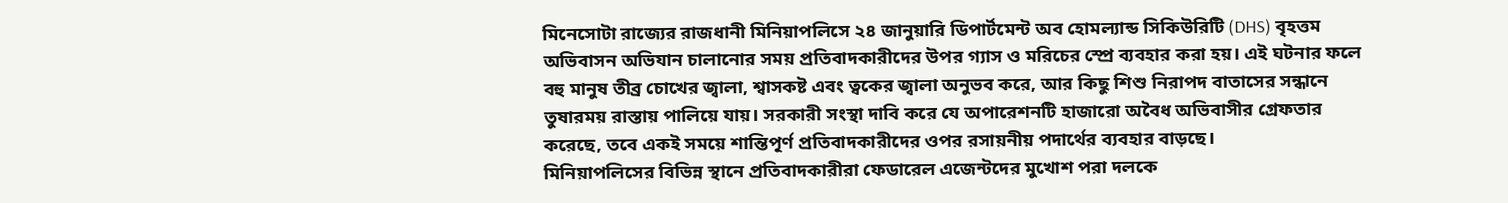মিনেসোটা রাজ্যের রাজধানী মিনিয়াপলিসে ২৪ জানুয়ারি ডিপার্টমেন্ট অব হোমল্যান্ড সিকিউরিটি (DHS) বৃহত্তম অভিবাসন অভিযান চালানোর সময় প্রতিবাদকারীদের উপর গ্যাস ও মরিচের স্প্রে ব্যবহার করা হয়। এই ঘটনার ফলে বহু মানুষ তীব্র চোখের জ্বালা, শ্বাসকষ্ট এবং ত্বকের জ্বালা অনুভব করে, আর কিছু শিশু নিরাপদ বাতাসের সন্ধানে তুষারময় রাস্তায় পালিয়ে যায়। সরকারী সংস্থা দাবি করে যে অপারেশনটি হাজারো অবৈধ অভিবাসীর গ্রেফতার করেছে, তবে একই সময়ে শান্তিপূর্ণ প্রতিবাদকারীদের ওপর রসায়নীয় পদার্থের ব্যবহার বাড়ছে।
মিনিয়াপলিসের বিভিন্ন স্থানে প্রতিবাদকারীরা ফেডারেল এজেন্টদের মুখোশ পরা দলকে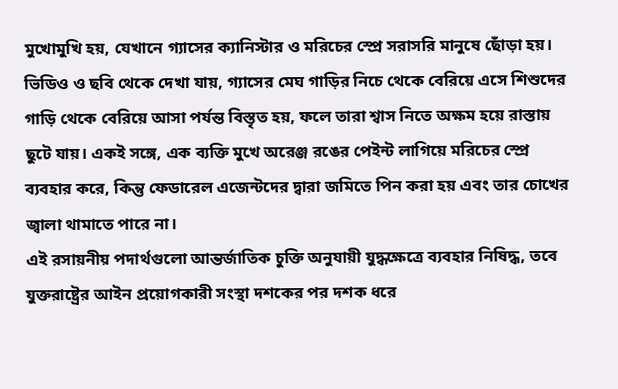মুখোমুখি হয়, যেখানে গ্যাসের ক্যানিস্টার ও মরিচের স্প্রে সরাসরি মানুষে ছোঁড়া হয়। ভিডিও ও ছবি থেকে দেখা যায়, গ্যাসের মেঘ গাড়ির নিচে থেকে বেরিয়ে এসে শিশুদের গাড়ি থেকে বেরিয়ে আসা পর্যন্ত বিস্তৃত হয়, ফলে তারা শ্বাস নিতে অক্ষম হয়ে রাস্তায় ছুটে যায়। একই সঙ্গে, এক ব্যক্তি মুখে অরেঞ্জ রঙের পেইন্ট লাগিয়ে মরিচের স্প্রে ব্যবহার করে, কিন্তু ফেডারেল এজেন্টদের দ্বারা জমিতে পিন করা হয় এবং তার চোখের জ্বালা থামাতে পারে না।
এই রসায়নীয় পদার্থগুলো আন্তর্জাতিক চুক্তি অনুযায়ী যুদ্ধক্ষেত্রে ব্যবহার নিষিদ্ধ, তবে যুক্তরাষ্ট্রের আইন প্রয়োগকারী সংস্থা দশকের পর দশক ধরে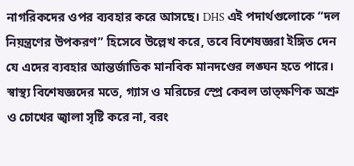নাগরিকদের ওপর ব্যবহার করে আসছে। DHS এই পদার্থগুলোকে “দল নিয়ন্ত্রণের উপকরণ” হিসেবে উল্লেখ করে, তবে বিশেষজ্ঞরা ইঙ্গিত দেন যে এদের ব্যবহার আন্তর্জাতিক মানবিক মানদণ্ডের লঙ্ঘন হতে পারে।
স্বাস্থ্য বিশেষজ্ঞদের মতে, গ্যাস ও মরিচের স্প্রে কেবল তাত্ক্ষণিক অশ্রু ও চোখের জ্বালা সৃষ্টি করে না, বরং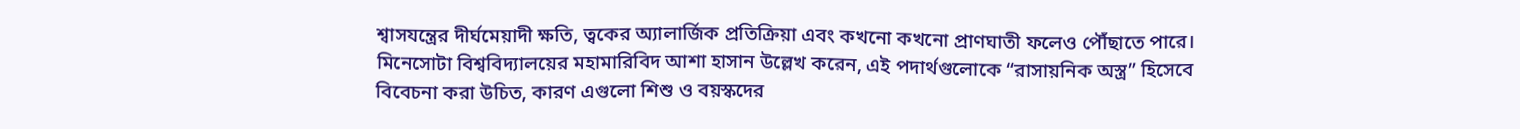শ্বাসযন্ত্রের দীর্ঘমেয়াদী ক্ষতি, ত্বকের অ্যালার্জিক প্রতিক্রিয়া এবং কখনো কখনো প্রাণঘাতী ফলেও পৌঁছাতে পারে। মিনেসোটা বিশ্ববিদ্যালয়ের মহামারিবিদ আশা হাসান উল্লেখ করেন, এই পদার্থগুলোকে “রাসায়নিক অস্ত্র” হিসেবে বিবেচনা করা উচিত, কারণ এগুলো শিশু ও বয়স্কদের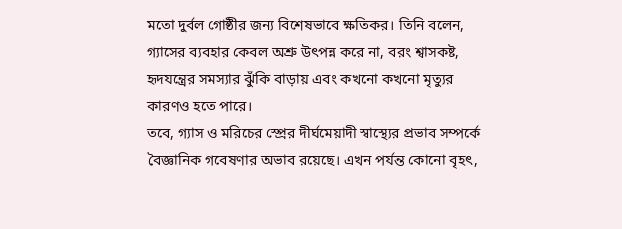মতো দুর্বল গোষ্ঠীর জন্য বিশেষভাবে ক্ষতিকর। তিনি বলেন, গ্যাসের ব্যবহার কেবল অশ্রু উৎপন্ন করে না, বরং শ্বাসকষ্ট, হৃদযন্ত্রের সমস্যার ঝুঁকি বাড়ায় এবং কখনো কখনো মৃত্যুর কারণও হতে পারে।
তবে, গ্যাস ও মরিচের স্প্রের দীর্ঘমেয়াদী স্বাস্থ্যের প্রভাব সম্পর্কে বৈজ্ঞানিক গবেষণার অভাব রয়েছে। এখন পর্যন্ত কোনো বৃহৎ,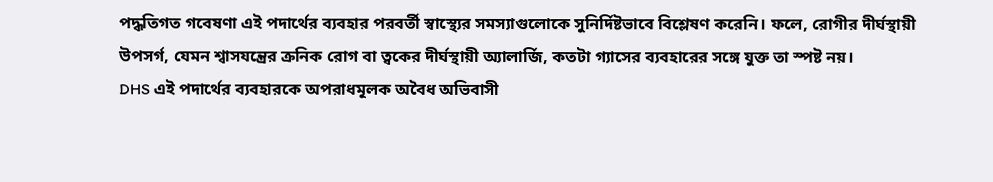পদ্ধতিগত গবেষণা এই পদার্থের ব্যবহার পরবর্তী স্বাস্থ্যের সমস্যাগুলোকে সুনির্দিষ্টভাবে বিশ্লেষণ করেনি। ফলে, রোগীর দীর্ঘস্থায়ী উপসর্গ, যেমন শ্বাসযন্ত্রের ক্রনিক রোগ বা ত্বকের দীর্ঘস্থায়ী অ্যালার্জি, কতটা গ্যাসের ব্যবহারের সঙ্গে যুক্ত তা স্পষ্ট নয়।
DHS এই পদার্থের ব্যবহারকে অপরাধমূলক অবৈধ অভিবাসী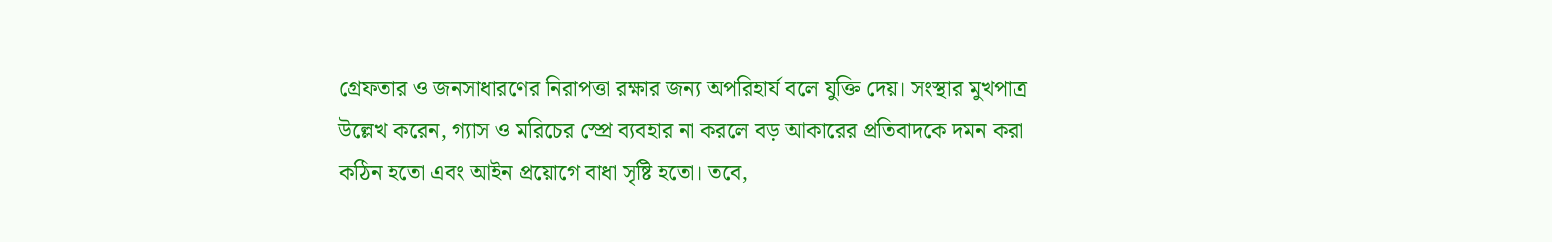গ্রেফতার ও জনসাধারণের নিরাপত্তা রক্ষার জন্য অপরিহার্য বলে যুক্তি দেয়। সংস্থার মুখপাত্র উল্লেখ করেন, গ্যাস ও মরিচের স্প্রে ব্যবহার না করলে বড় আকারের প্রতিবাদকে দমন করা কঠিন হতো এবং আইন প্রয়োগে বাধা সৃষ্টি হতো। তবে,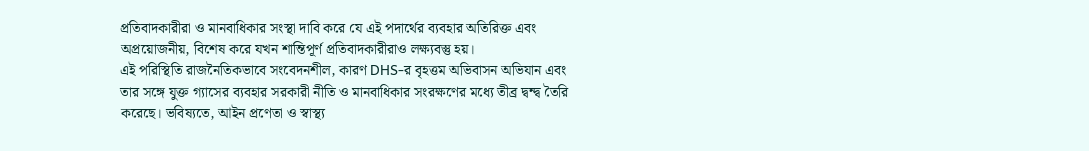প্রতিবাদকারীরা ও মানবাধিকার সংস্থা দাবি করে যে এই পদার্থের ব্যবহার অতিরিক্ত এবং অপ্রয়োজনীয়, বিশেষ করে যখন শান্তিপূর্ণ প্রতিবাদকারীরাও লক্ষ্যবস্তু হয়।
এই পরিস্থিতি রাজনৈতিকভাবে সংবেদনশীল, কারণ DHS-র বৃহত্তম অভিবাসন অভিযান এবং তার সঙ্গে যুক্ত গ্যাসের ব্যবহার সরকারী নীতি ও মানবাধিকার সংরক্ষণের মধ্যে তীব্র দ্বন্দ্ব তৈরি করেছে। ভবিষ্যতে, আইন প্রণেতা ও স্বাস্থ্য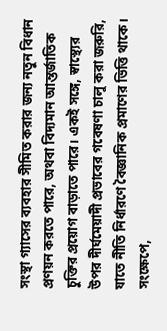সংস্থা গ্যাসের ব্যবহার সীমিত করার জন্য নতুন বিধান প্রণয়ন করতে পারে, অথবা বিদ্যমান আন্তর্জাতিক চুক্তির প্রয়োগ বাড়াতে পারে। একই সঙ্গে, স্বাস্থ্যের উপর দীর্ঘমেয়াদী প্রভাবের গবেষণা চালু করা জরুরি, যাতে নীতি নির্ধারণে বৈজ্ঞানিক প্রমাণের ভিত্তি থাকে।
সংক্ষেপে,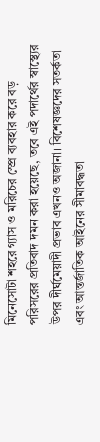মিনেসোটা শহরে গ্যাস ও মরিচের স্প্রে ব্যবহার করে বড় পরিসরের প্রতিবাদ দমন করা হয়েছে, তবে এই পদার্থের স্বাস্থ্যের উপর দীর্ঘমেয়াদী প্রভাব এখনও অজানা। বিশেষজ্ঞদের সতর্কতা এবং আন্তর্জাতিক আইনের সীমাবদ্ধতা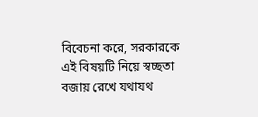বিবেচনা করে, সরকারকে এই বিষয়টি নিয়ে স্বচ্ছতা বজায় রেখে যথাযথ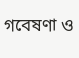গবেষণা ও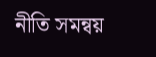নীতি সমন্বয়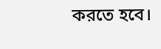করতে হবে।